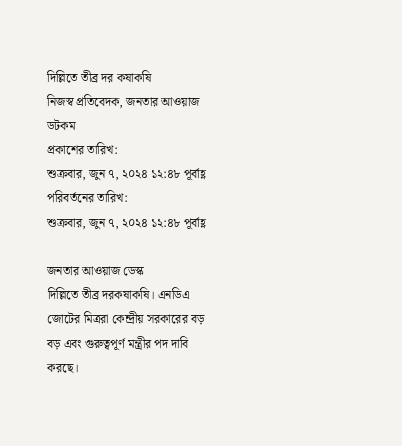দিল্লিতে তীব্র দর কষাকষি
নিজস্ব প্রতিবেদক, জনতার আওয়াজ ডটকম
প্রকাশের তারিখ:
শুক্রবার, জুন ৭, ২০২৪ ১২:৪৮ পূর্বাহ্ণ পরিবর্তনের তারিখ:
শুক্রবার, জুন ৭, ২০২৪ ১২:৪৮ পূর্বাহ্ণ

জনতার আওয়াজ ডেস্ক
দিল্লিতে তীব্র দরকষাকষি। এনডিএ জোটের মিত্ররা কেন্দ্রীয় সরকারের বড় বড় এবং গুরুত্বপূর্ণ মন্ত্রীর পদ দাবি করছে।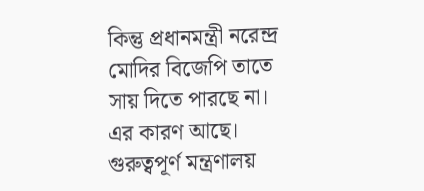কিন্তু প্রধানমন্ত্রী নরেন্দ্র মোদির বিজেপি তাতে সায় দিতে পারছে না। এর কারণ আছে। গুরুত্বপূর্ণ মন্ত্রণালয়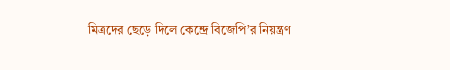মিত্রদের ছেড়ে দিলে কেন্দ্রে বিজেপি’র নিয়ন্ত্রণ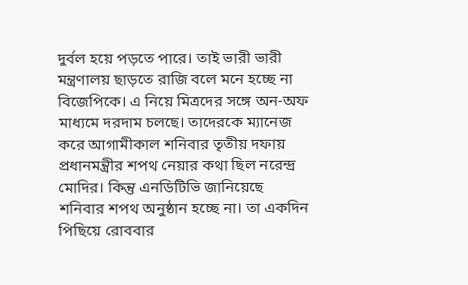দুর্বল হয়ে পড়তে পারে। তাই ভারী ভারী মন্ত্রণালয় ছাড়তে রাজি বলে মনে হচ্ছে না বিজেপিকে। এ নিয়ে মিত্রদের সঙ্গে অন-অফ মাধ্যমে দরদাম চলছে। তাদেরকে ম্যানেজ করে আগামীকাল শনিবার তৃতীয় দফায় প্রধানমন্ত্রীর শপথ নেয়ার কথা ছিল নরেন্দ্র মোদির। কিন্তু এনডিটিভি জানিয়েছে শনিবার শপথ অনুষ্ঠান হচ্ছে না। তা একদিন পিছিয়ে রোববার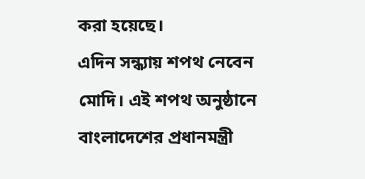করা হয়েছে।
এদিন সন্ধ্যায় শপথ নেবেন মোদি। এই শপথ অনুষ্ঠানে বাংলাদেশের প্রধানমন্ত্রী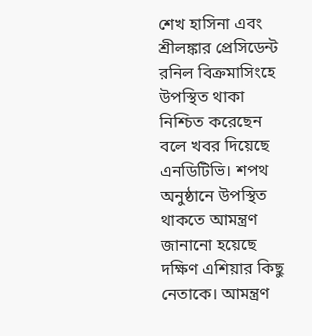শেখ হাসিনা এবং শ্রীলঙ্কার প্রেসিডেন্ট রনিল বিক্রমাসিংহে উপস্থিত থাকা নিশ্চিত করেছেন বলে খবর দিয়েছে এনডিটিভি। শপথ অনুষ্ঠানে উপস্থিত থাকতে আমন্ত্রণ জানানো হয়েছে দক্ষিণ এশিয়ার কিছু নেতাকে। আমন্ত্রণ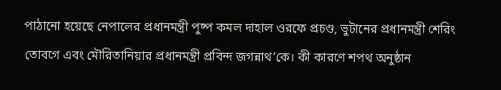পাঠানো হয়েছে নেপালের প্রধানমন্ত্রী পুষ্প কমল দাহাল ওরফে প্রচণ্ড, ভুটানের প্রধানমন্ত্রী শেরিং তোবগে এবং মৌরিতানিয়ার প্রধানমন্ত্রী প্রবিন্দ জগন্নাথ’কে। কী কারণে শপথ অনুষ্ঠান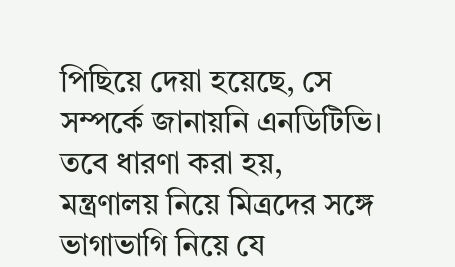পিছিয়ে দেয়া হয়েছে, সে সম্পর্কে জানায়নি এনডিটিভি। তবে ধারণা করা হয়, মন্ত্রণালয় নিয়ে মিত্রদের সঙ্গে ভাগাভাগি নিয়ে যে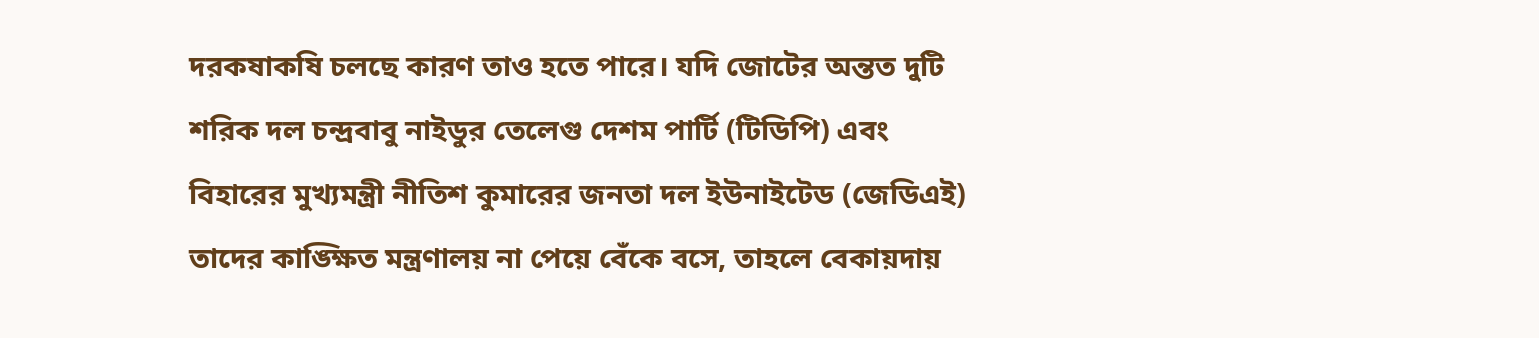দরকষাকষি চলছে কারণ তাও হতে পারে। যদি জোটের অন্তত দুটি শরিক দল চন্দ্রবাবু নাইডুর তেলেগু দেশম পার্টি (টিডিপি) এবং বিহারের মুখ্যমন্ত্রী নীতিশ কুমারের জনতা দল ইউনাইটেড (জেডিএই) তাদের কাঙ্ক্ষিত মন্ত্রণালয় না পেয়ে বেঁকে বসে, তাহলে বেকায়দায়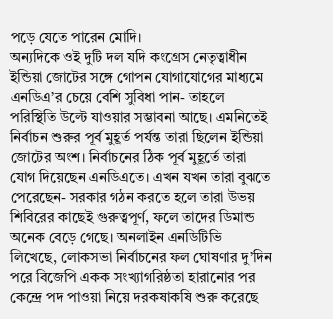পড়ে যেতে পারেন মোদি।
অন্যদিকে ওই দুটি দল যদি কংগ্রেস নেতৃত্বাধীন ইন্ডিয়া জোটের সঙ্গে গোপন যোগাযোগের মাধ্যমে এনডিএ’র চেয়ে বেশি সুবিধা পান- তাহলে পরিস্থিতি উল্টে যাওয়ার সম্ভাবনা আছে। এমনিতেই নির্বাচন শুরুর পূর্ব মুহূর্ত পর্যন্ত তারা ছিলেন ইন্ডিয়া জোটের অংশ। নির্বাচনের ঠিক পূর্ব মুহূর্তে তারা যোগ দিয়েছেন এনডিএতে। এখন যখন তারা বুঝতে পেরেছেন- সরকার গঠন করতে হলে তারা উভয় শিবিরের কাছেই গুরুত্বপূর্ণ, ফলে তাদের ডিমান্ড অনেক বেড়ে গেছে। অনলাইন এনডিটিভি লিখেছে, লোকসভা নির্বাচনের ফল ঘোষণার দু’দিন পরে বিজেপি একক সংখ্যাগরিষ্ঠতা হারানোর পর কেন্দ্রে পদ পাওয়া নিয়ে দরকষাকষি শুরু করেছে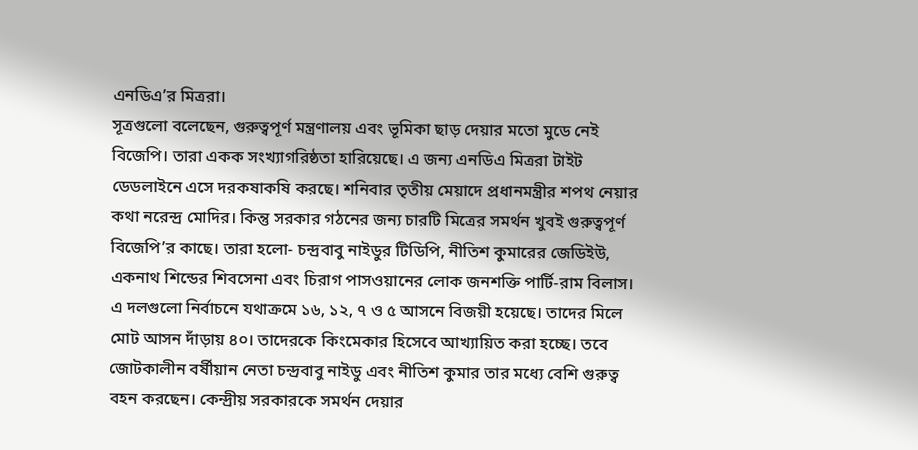এনডিএ’র মিত্ররা।
সূত্রগুলো বলেছেন, গুরুত্বপূর্ণ মন্ত্রণালয় এবং ভূমিকা ছাড় দেয়ার মতো মুডে নেই বিজেপি। তারা একক সংখ্যাগরিষ্ঠতা হারিয়েছে। এ জন্য এনডিএ মিত্ররা টাইট ডেডলাইনে এসে দরকষাকষি করছে। শনিবার তৃতীয় মেয়াদে প্রধানমন্ত্রীর শপথ নেয়ার কথা নরেন্দ্র মোদির। কিন্তু সরকার গঠনের জন্য চারটি মিত্রের সমর্থন খুবই গুরুত্বপূর্ণ বিজেপি’র কাছে। তারা হলো- চন্দ্রবাবু নাইডুর টিডিপি, নীতিশ কুমারের জেডিইউ, একনাথ শিন্ডের শিবসেনা এবং চিরাগ পাসওয়ানের লোক জনশক্তি পার্টি-রাম বিলাস। এ দলগুলো নির্বাচনে যথাক্রমে ১৬, ১২, ৭ ও ৫ আসনে বিজয়ী হয়েছে। তাদের মিলে মোট আসন দাঁড়ায় ৪০। তাদেরকে কিংমেকার হিসেবে আখ্যায়িত করা হচ্ছে। তবে জোটকালীন বর্ষীয়ান নেতা চন্দ্রবাবু নাইডু এবং নীতিশ কুমার তার মধ্যে বেশি গুরুত্ব বহন করছেন। কেন্দ্রীয় সরকারকে সমর্থন দেয়ার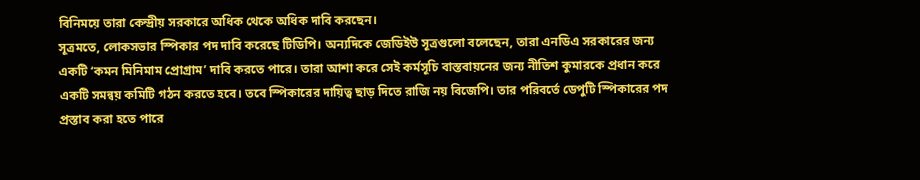বিনিময়ে তারা কেন্দ্রীয় সরকারে অধিক থেকে অধিক দাবি করছেন।
সূত্রমতে, লোকসভার স্পিকার পদ দাবি করেছে টিডিপি। অন্যদিকে জেডিইউ সূত্রগুলো বলেছেন, তারা এনডিএ সরকারের জন্য একটি ‘কমন মিনিমাম প্রোগ্রাম’ দাবি করতে পারে। তারা আশা করে সেই কর্মসূচি বাস্তবায়নের জন্য নীতিশ কুমারকে প্রধান করে একটি সমন্বয় কমিটি গঠন করতে হবে। তবে স্পিকারের দায়িত্ব ছাড় দিতে রাজি নয় বিজেপি। তার পরিবর্তে ডেপুটি স্পিকারের পদ প্রস্তাব করা হতে পারে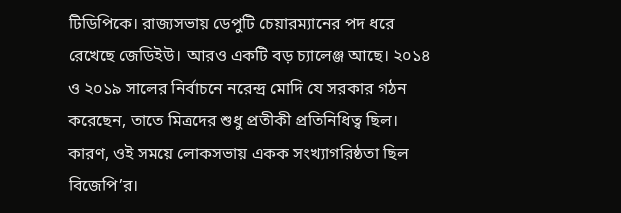টিডিপিকে। রাজ্যসভায় ডেপুটি চেয়ারম্যানের পদ ধরে রেখেছে জেডিইউ। আরও একটি বড় চ্যালেঞ্জ আছে। ২০১৪ ও ২০১৯ সালের নির্বাচনে নরেন্দ্র মোদি যে সরকার গঠন করেছেন, তাতে মিত্রদের শুধু প্রতীকী প্রতিনিধিত্ব ছিল। কারণ, ওই সময়ে লোকসভায় একক সংখ্যাগরিষ্ঠতা ছিল বিজেপি’র।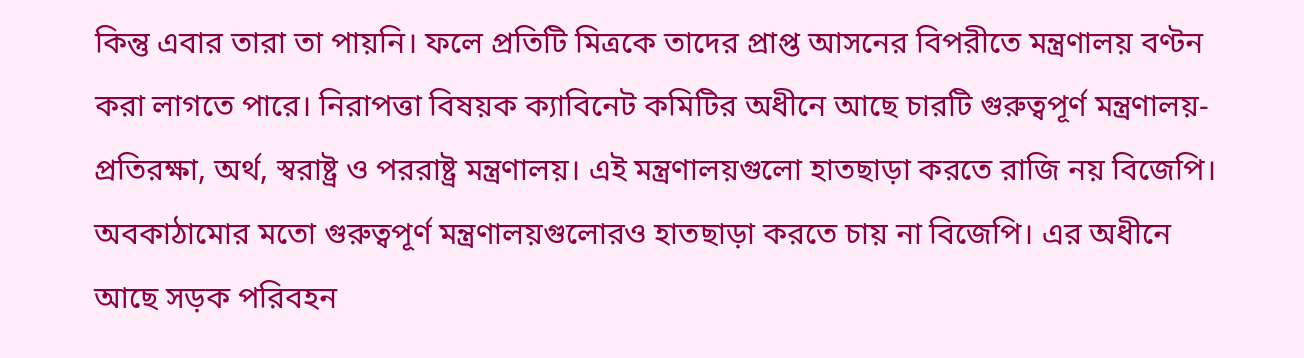কিন্তু এবার তারা তা পায়নি। ফলে প্রতিটি মিত্রকে তাদের প্রাপ্ত আসনের বিপরীতে মন্ত্রণালয় বণ্টন করা লাগতে পারে। নিরাপত্তা বিষয়ক ক্যাবিনেট কমিটির অধীনে আছে চারটি গুরুত্বপূর্ণ মন্ত্রণালয়- প্রতিরক্ষা, অর্থ, স্বরাষ্ট্র ও পররাষ্ট্র মন্ত্রণালয়। এই মন্ত্রণালয়গুলো হাতছাড়া করতে রাজি নয় বিজেপি। অবকাঠামোর মতো গুরুত্বপূর্ণ মন্ত্রণালয়গুলোরও হাতছাড়া করতে চায় না বিজেপি। এর অধীনে আছে সড়ক পরিবহন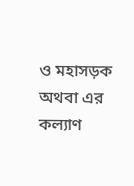ও মহাসড়ক অথবা এর কল্যাণ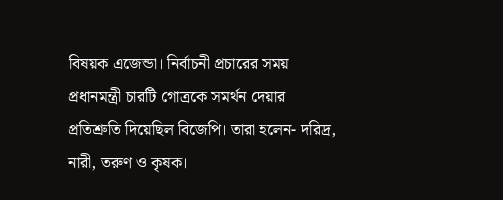বিষয়ক এজেন্ডা। নির্বাচনী প্রচারের সময় প্রধানমন্ত্রী চারটি গোত্রকে সমর্থন দেয়ার প্রতিশ্রুতি দিয়েছিল বিজেপি। তারা হলেন- দরিদ্র, নারী, তরুণ ও কৃষক।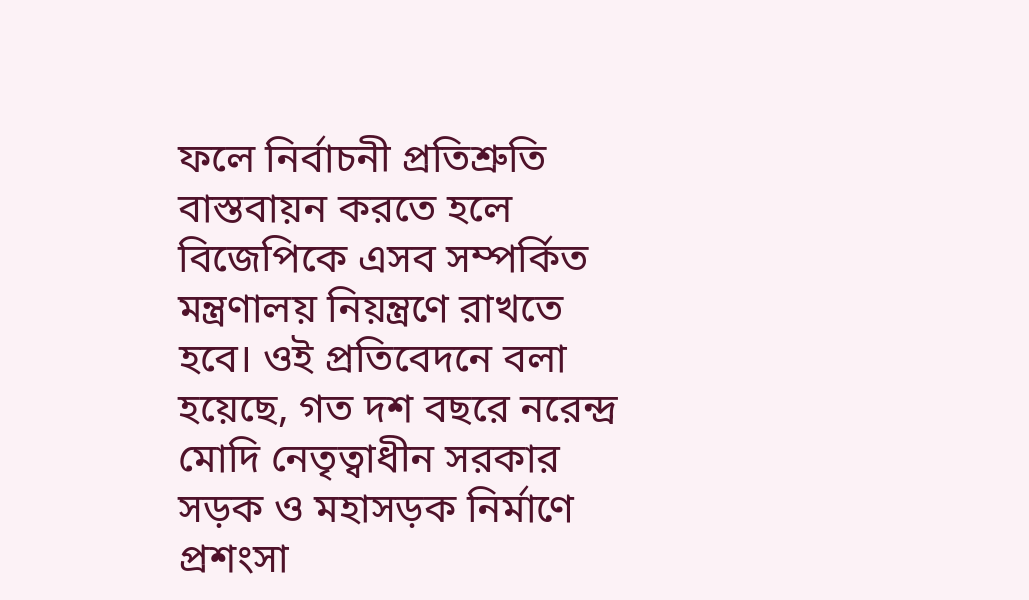ফলে নির্বাচনী প্রতিশ্রুতি বাস্তবায়ন করতে হলে বিজেপিকে এসব সম্পর্কিত মন্ত্রণালয় নিয়ন্ত্রণে রাখতে হবে। ওই প্রতিবেদনে বলা হয়েছে, গত দশ বছরে নরেন্দ্র মোদি নেতৃত্বাধীন সরকার সড়ক ও মহাসড়ক নির্মাণে প্রশংসা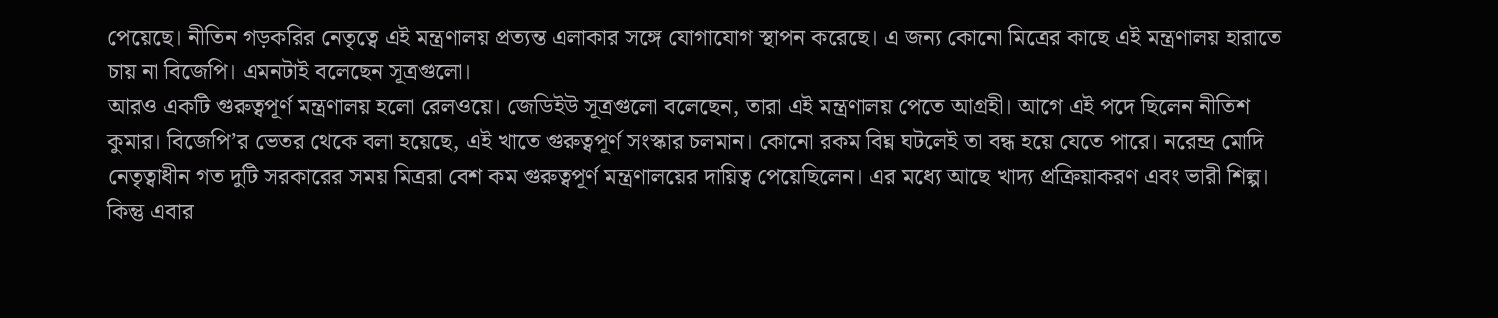পেয়েছে। নীতিন গড়করির নেতৃত্বে এই মন্ত্রণালয় প্রত্যন্ত এলাকার সঙ্গে যোগাযোগ স্থাপন করেছে। এ জন্য কোনো মিত্রের কাছে এই মন্ত্রণালয় হারাতে চায় না বিজেপি। এমনটাই বলেছেন সূত্রগুলো।
আরও একটি গুরুত্বপূর্ণ মন্ত্রণালয় হলো রেলওয়ে। জেডিইউ সূত্রগুলো বলেছেন, তারা এই মন্ত্রণালয় পেতে আগ্রহী। আগে এই পদে ছিলেন নীতিশ কুমার। বিজেপি’র ভেতর থেকে বলা হয়েছে, এই খাতে গুরুত্বপূর্ণ সংস্কার চলমান। কোনো রকম বিঘ্ন ঘটলেই তা বন্ধ হয়ে যেতে পারে। নরেন্দ্র মোদি নেতৃত্বাধীন গত দুটি সরকারের সময় মিত্ররা বেশ কম গুরুত্বপূর্ণ মন্ত্রণালয়ের দায়িত্ব পেয়েছিলেন। এর মধ্যে আছে খাদ্য প্রক্রিয়াকরণ এবং ভারী শিল্প। কিন্তু এবার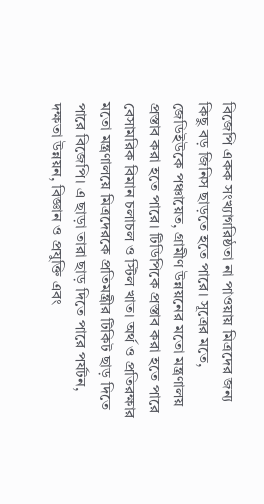বিজেপি একক সংখ্যাগরিষ্ঠতা না পাওয়ায় মিত্রদের জন্য কিছু বড় জিনিস ছাড়তে হতে পারে। সূত্রের মতে, জেডিইউকে পঞ্চায়েত, গ্রামীণ উন্নয়নের মতো মন্ত্রণালয় প্রস্তাব করা হতে পারে। টিডিপিকে প্রস্তাব করা হতে পারে বেসামরিক বিমান চলাচল ও স্টিল খাত। অর্থ ও প্রতিরক্ষার মতো মন্ত্রণালয়ে মিত্রদেরকে প্রতিমন্ত্রীর টিকিট ছাড় দিতে পারে বিজেপি। এ ছাড়া তারা ছাড় দিতে পারে পর্যটন, দক্ষতা উন্নয়ন, বিজ্ঞান ও প্রযুক্তি এবং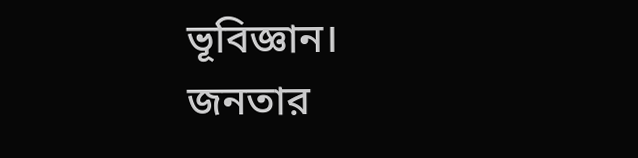ভূবিজ্ঞান।
জনতার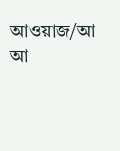আওয়াজ/আ আ